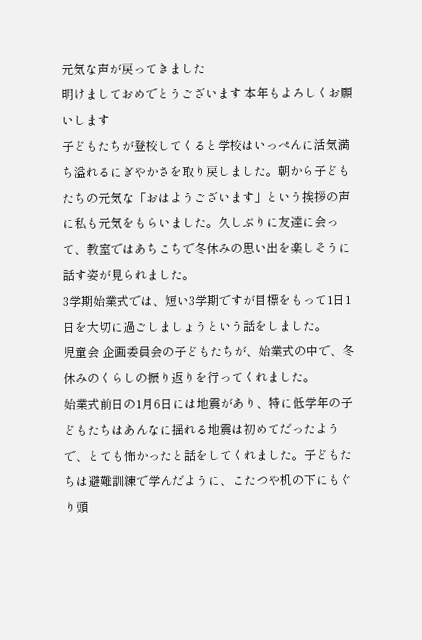元気な声が戻ってきました
明けましておめでとうございます 本年もよろしくお願いします
子どもたちが登校してくると学校はいっぺんに活気満ち溢れるにぎやかさを取り戻しました。朝から子どもたちの元気な「おはようございます」という挨拶の声に私も元気をもらいました。久しぶりに友達に会って、教室ではあちこちで冬休みの思い出を楽しそうに話す姿が見られました。
3学期始業式では、短い3学期ですが目標をもって1日1日を大切に過ごしましょうという話をしました。
児童会 企画委員会の子どもたちが、始業式の中で、冬休みのくらしの振り返りを行ってくれました。
始業式前日の1月6日には地震があり、特に低学年の子どもたちはあんなに揺れる地震は初めてだったようで、とても怖かったと話をしてくれました。子どもたちは避難訓練で学んだように、こたつや机の下にもぐり頭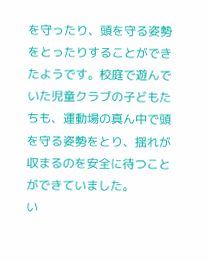を守ったり、頭を守る姿勢をとったりすることができたようです。校庭で遊んでいた児童クラブの子どもたちも、運動場の真ん中で頭を守る姿勢をとり、揺れが収まるのを安全に待つことができていました。
い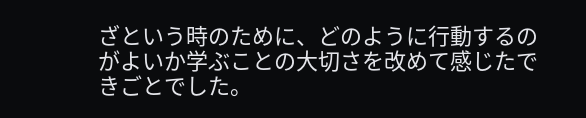ざという時のために、どのように行動するのがよいか学ぶことの大切さを改めて感じたできごとでした。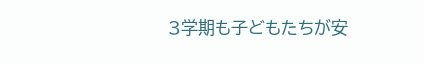3学期も子どもたちが安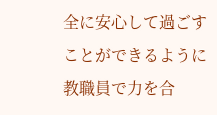全に安心して過ごすことができるように教職員で力を合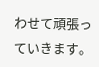わせて頑張っていきます。